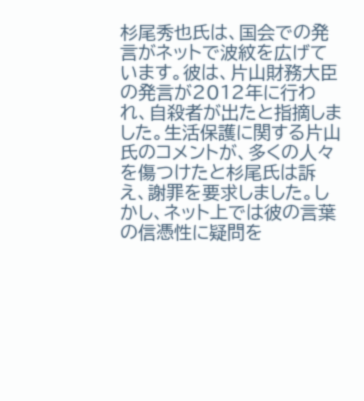杉尾秀也氏は、国会での発言がネットで波紋を広げています。彼は、片山財務大臣の発言が2012年に行われ、自殺者が出たと指摘しました。生活保護に関する片山氏のコメントが、多くの人々を傷つけたと杉尾氏は訴え、謝罪を要求しました。しかし、ネット上では彼の言葉の信憑性に疑問を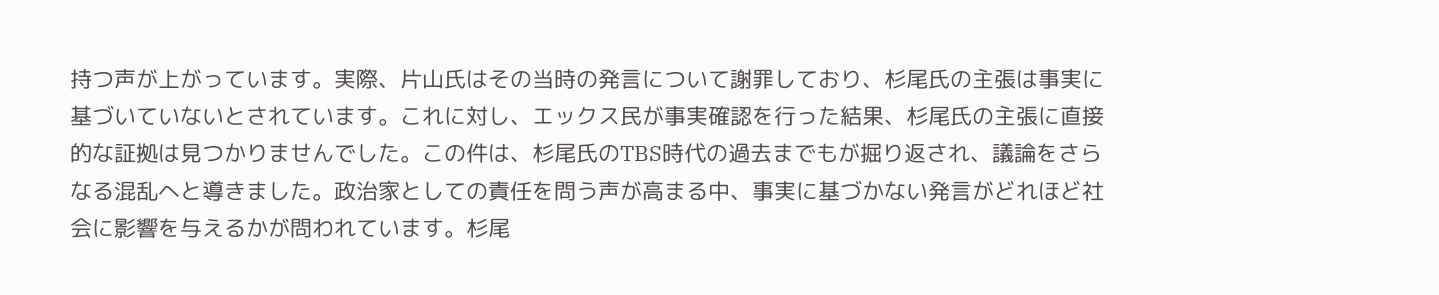持つ声が上がっています。実際、片山氏はその当時の発言について謝罪しており、杉尾氏の主張は事実に基づいていないとされています。これに対し、エックス民が事実確認を行った結果、杉尾氏の主張に直接的な証拠は見つかりませんでした。この件は、杉尾氏のTBS時代の過去までもが掘り返され、議論をさらなる混乱へと導きました。政治家としての責任を問う声が高まる中、事実に基づかない発言がどれほど社会に影響を与えるかが問われています。杉尾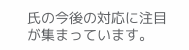氏の今後の対応に注目が集まっています。